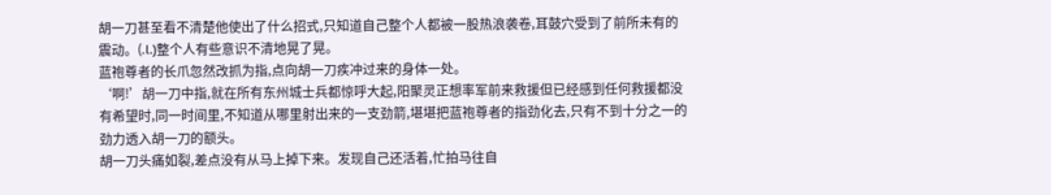胡一刀甚至看不清楚他使出了什么招式,只知道自己整个人都被一股热浪袭卷,耳鼓穴受到了前所未有的震动。(.l.)整个人有些意识不清地晃了晃。
蓝袍尊者的长爪忽然改抓为指,点向胡一刀疾冲过来的身体一处。
‘啊!’胡一刀中指,就在所有东州城士兵都惊呼大起,阳聚灵正想率军前来救援但已经感到任何救援都没有希望时,同一时间里,不知道从哪里射出来的一支劲箭,堪堪把蓝袍尊者的指劲化去,只有不到十分之一的劲力透入胡一刀的额头。
胡一刀头痛如裂,差点没有从马上掉下来。发现自己还活着,忙拍马往自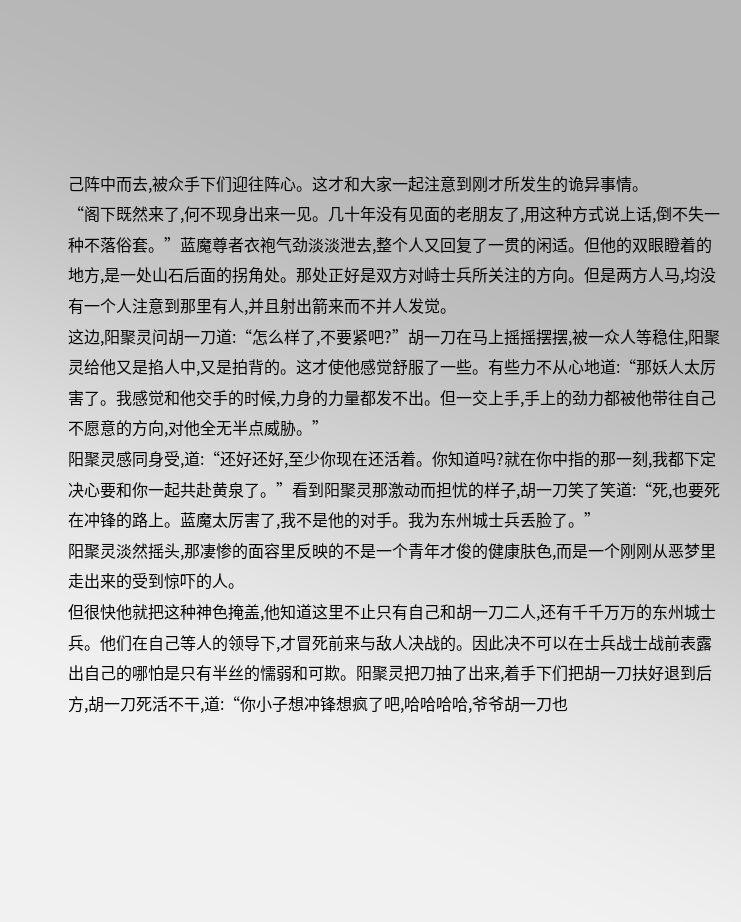己阵中而去,被众手下们迎往阵心。这才和大家一起注意到刚才所发生的诡异事情。
“阁下既然来了,何不现身出来一见。几十年没有见面的老朋友了,用这种方式说上话,倒不失一种不落俗套。”蓝魔尊者衣袍气劲淡淡泄去,整个人又回复了一贯的闲适。但他的双眼瞪着的地方,是一处山石后面的拐角处。那处正好是双方对峙士兵所关注的方向。但是两方人马,均没有一个人注意到那里有人,并且射出箭来而不并人发觉。
这边,阳聚灵问胡一刀道:“怎么样了,不要紧吧?”胡一刀在马上摇摇摆摆,被一众人等稳住,阳聚灵给他又是掐人中,又是拍背的。这才使他感觉舒服了一些。有些力不从心地道:“那妖人太厉害了。我感觉和他交手的时候,力身的力量都发不出。但一交上手,手上的劲力都被他带往自己不愿意的方向,对他全无半点威胁。”
阳聚灵感同身受,道:“还好还好,至少你现在还活着。你知道吗?就在你中指的那一刻,我都下定决心要和你一起共赴黄泉了。”看到阳聚灵那激动而担忧的样子,胡一刀笑了笑道:“死,也要死在冲锋的路上。蓝魔太厉害了,我不是他的对手。我为东州城士兵丢脸了。”
阳聚灵淡然摇头,那凄惨的面容里反映的不是一个青年才俊的健康肤色,而是一个刚刚从恶梦里走出来的受到惊吓的人。
但很快他就把这种神色掩盖,他知道这里不止只有自己和胡一刀二人,还有千千万万的东州城士兵。他们在自己等人的领导下,才冒死前来与敌人决战的。因此决不可以在士兵战士战前表露出自己的哪怕是只有半丝的懦弱和可欺。阳聚灵把刀抽了出来,着手下们把胡一刀扶好退到后方,胡一刀死活不干,道:“你小子想冲锋想疯了吧,哈哈哈哈,爷爷胡一刀也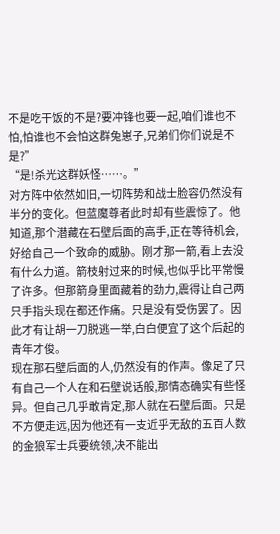不是吃干饭的不是?要冲锋也要一起,咱们谁也不怕,怕谁也不会怕这群兔崽子,兄弟们你们说是不是?”
“是!杀光这群妖怪……。”
对方阵中依然如旧,一切阵势和战士脸容仍然没有半分的变化。但蓝魔尊者此时却有些震惊了。他知道,那个潜藏在石壁后面的高手,正在等待机会,好给自己一个致命的威胁。刚才那一箭,看上去没有什么力道。箭枝射过来的时候,也似乎比平常慢了许多。但那箭身里面藏着的劲力,震得让自己两只手指头现在都还作痛。只是没有受伤罢了。因此才有让胡一刀脱逃一举,白白便宜了这个后起的青年才俊。
现在那石壁后面的人,仍然没有的作声。像足了只有自己一个人在和石壁说话般,那情态确实有些怪异。但自己几乎敢肯定,那人就在石壁后面。只是不方便走远,因为他还有一支近乎无敌的五百人数的金狼军士兵要统领,决不能出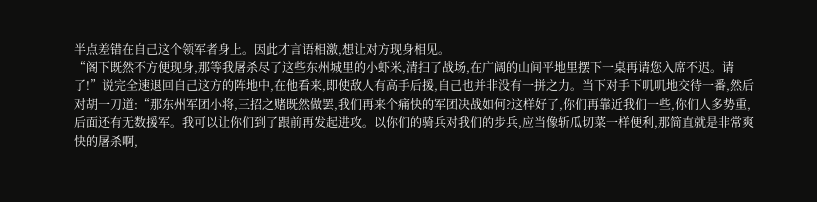半点差错在自己这个领军者身上。因此才言语相激,想让对方现身相见。
“阁下既然不方便现身,那等我屠杀尽了这些东州城里的小虾米,清扫了战场,在广阔的山间平地里摆下一桌再请您入席不迟。请了!”说完全速退回自己这方的阵地中,在他看来,即使敌人有高手后援,自己也并非没有一拼之力。当下对手下叽叽地交待一番,然后对胡一刀道:“那东州军团小将,三招之赌既然做罢,我们再来个痛快的军团决战如何?这样好了,你们再靠近我们一些,你们人多势重,后面还有无数援军。我可以让你们到了跟前再发起进攻。以你们的骑兵对我们的步兵,应当像斩瓜切菜一样便利,那简直就是非常爽快的屠杀啊,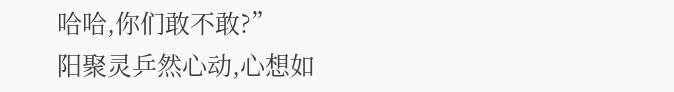哈哈,你们敢不敢?”
阳聚灵乒然心动,心想如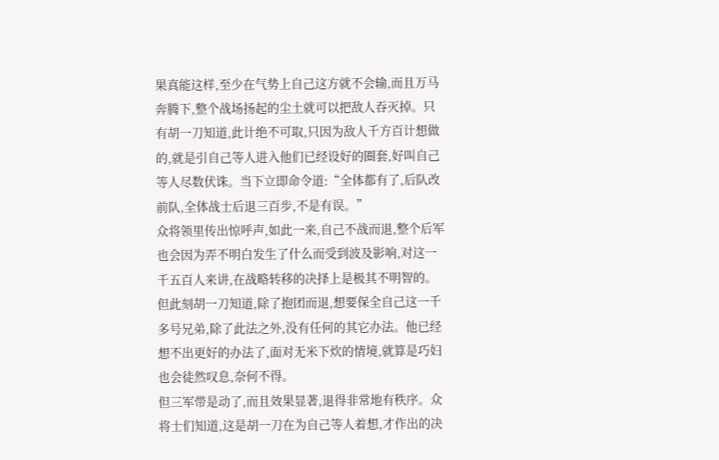果真能这样,至少在气势上自己这方就不会输,而且万马奔腾下,整个战场扬起的尘土就可以把敌人吞灭掉。只有胡一刀知道,此计绝不可取,只因为敌人千方百计想做的,就是引自己等人进入他们已经设好的圈套,好叫自己等人尽数伏诛。当下立即命令道:“全体都有了,后队改前队,全体战士后退三百步,不是有误。”
众将领里传出惊呼声,如此一来,自己不战而退,整个后军也会因为弄不明白发生了什么而受到波及影响,对这一千五百人来讲,在战略转移的决择上是极其不明智的。但此刻胡一刀知道,除了抱团而退,想要保全自己这一千多号兄弟,除了此法之外,没有任何的其它办法。他已经想不出更好的办法了,面对无米下炊的情境,就算是巧妇也会徒然叹息,奈何不得。
但三军带是动了,而且效果显著,退得非常地有秩序。众将士们知道,这是胡一刀在为自己等人着想,才作出的决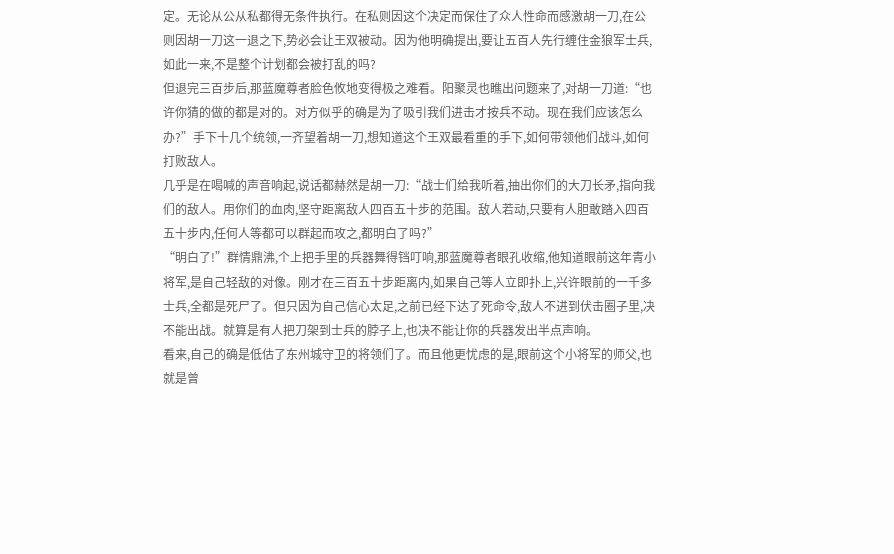定。无论从公从私都得无条件执行。在私则因这个决定而保住了众人性命而感激胡一刀,在公则因胡一刀这一退之下,势必会让王双被动。因为他明确提出,要让五百人先行缠住金狼军士兵,如此一来,不是整个计划都会被打乱的吗?
但退完三百步后,那蓝魔尊者脸色攸地变得极之难看。阳聚灵也瞧出问题来了,对胡一刀道:“也许你猜的做的都是对的。对方似乎的确是为了吸引我们进击才按兵不动。现在我们应该怎么办?”手下十几个统领,一齐望着胡一刀,想知道这个王双最看重的手下,如何带领他们战斗,如何打败敌人。
几乎是在喝喊的声音响起,说话都赫然是胡一刀:“战士们给我听着,抽出你们的大刀长矛,指向我们的敌人。用你们的血肉,坚守距离敌人四百五十步的范围。敌人若动,只要有人胆敢踏入四百五十步内,任何人等都可以群起而攻之,都明白了吗?”
“明白了!”群情鼎沸,个上把手里的兵器舞得铛叮响,那蓝魔尊者眼孔收缩,他知道眼前这年青小将军,是自己轻敌的对像。刚才在三百五十步距离内,如果自己等人立即扑上,兴许眼前的一千多士兵,全都是死尸了。但只因为自己信心太足,之前已经下达了死命令,敌人不进到伏击圈子里,决不能出战。就算是有人把刀架到士兵的脖子上,也决不能让你的兵器发出半点声响。
看来,自己的确是低估了东州城守卫的将领们了。而且他更忧虑的是,眼前这个小将军的师父,也就是曾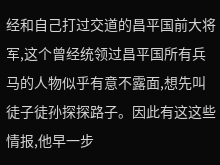经和自己打过交道的昌平国前大将军,这个曾经统领过昌平国所有兵马的人物似乎有意不露面,想先叫徒子徒孙探探路子。因此有这这些情报,他早一步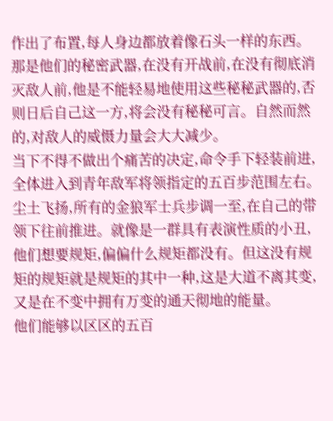作出了布置,每人身边都放着像石头一样的东西。那是他们的秘密武器,在没有开战前,在没有彻底消灭敌人前,他是不能轻易地使用这些秘秘武器的,否则日后自己这一方,将会没有秘秘可言。自然而然的,对敌人的威慑力量会大大减少。
当下不得不做出个痛苦的决定,命令手下轻装前进,全体进入到青年敌军将领指定的五百步范围左右。
尘土飞扬,所有的金狼军士兵步调一至,在自己的带领下往前推进。就像是一群具有表演性质的小丑,他们想要规矩,偏偏什么规矩都没有。但这没有规矩的规矩就是规矩的其中一种,这是大道不离其变,又是在不变中拥有万变的通天彻地的能量。
他们能够以区区的五百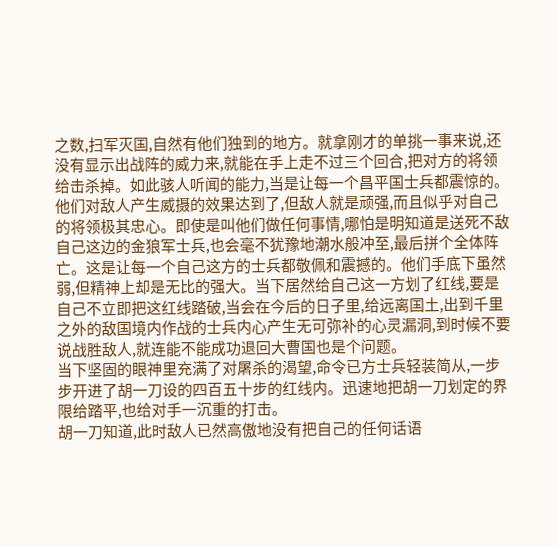之数,扫军灭国,自然有他们独到的地方。就拿刚才的单挑一事来说,还没有显示出战阵的威力来,就能在手上走不过三个回合,把对方的将领给击杀掉。如此骇人听闻的能力,当是让每一个昌平国士兵都震惊的。他们对敌人产生威摄的效果达到了,但敌人就是顽强,而且似乎对自己的将领极其忠心。即使是叫他们做任何事情,哪怕是明知道是送死不敌自己这边的金狼军士兵,也会毫不犹豫地潮水般冲至,最后拼个全体阵亡。这是让每一个自己这方的士兵都敬佩和震撼的。他们手底下虽然弱,但精神上却是无比的强大。当下居然给自己这一方划了红线,要是自己不立即把这红线踏破,当会在今后的日子里,给远离国土,出到千里之外的敌国境内作战的士兵内心产生无可弥补的心灵漏洞,到时候不要说战胜敌人,就连能不能成功退回大曹国也是个问题。
当下坚固的眼神里充满了对屠杀的渴望,命令已方士兵轻装简从,一步步开进了胡一刀设的四百五十步的红线内。迅速地把胡一刀划定的界限给踏平,也给对手一沉重的打击。
胡一刀知道,此时敌人已然高傲地没有把自己的任何话语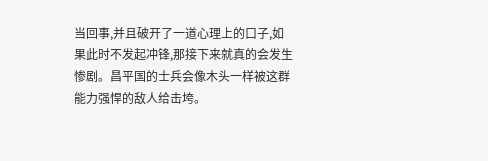当回事,并且破开了一道心理上的口子,如果此时不发起冲锋,那接下来就真的会发生惨剧。昌平国的士兵会像木头一样被这群能力强悍的敌人给击垮。